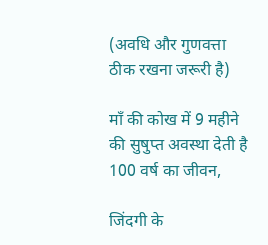(अवधि और गुणवत्ता ठीक रखना जरूरी है)

मॉं की कोख में 9 महीने की सुषुप्त अवस्था देती है 100 वर्ष का जीवन,

जिंदगी के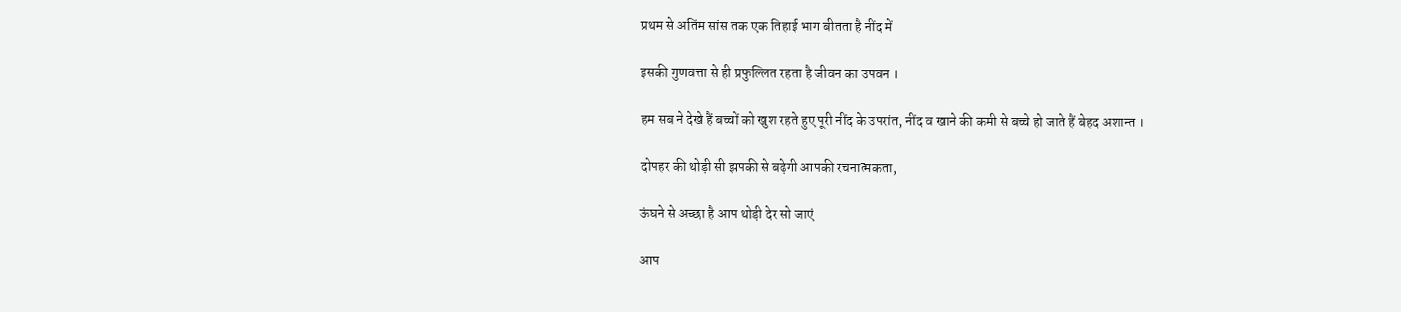प्रथम से अतिंम सांस तक एक तिहाई भाग बीतता है नींद में

इसकी गुणवत्ता से ही प्रफुल्लित रहता है जीवन का उपवन ।

हम सब ने देखे हैं बच्चों को खुश रहते हुए पूरी नींद के उपरांत, नींद व खाने की कमी से बच्चे हो जाते हैं बेहद अशान्त ।

दोपहर की थोड़ी सी झपकी से बढ़ेगी आपकी रचनात्मकता,

ऊंघने से अच्छा है आप थोड़ी देर सो जाएं

आप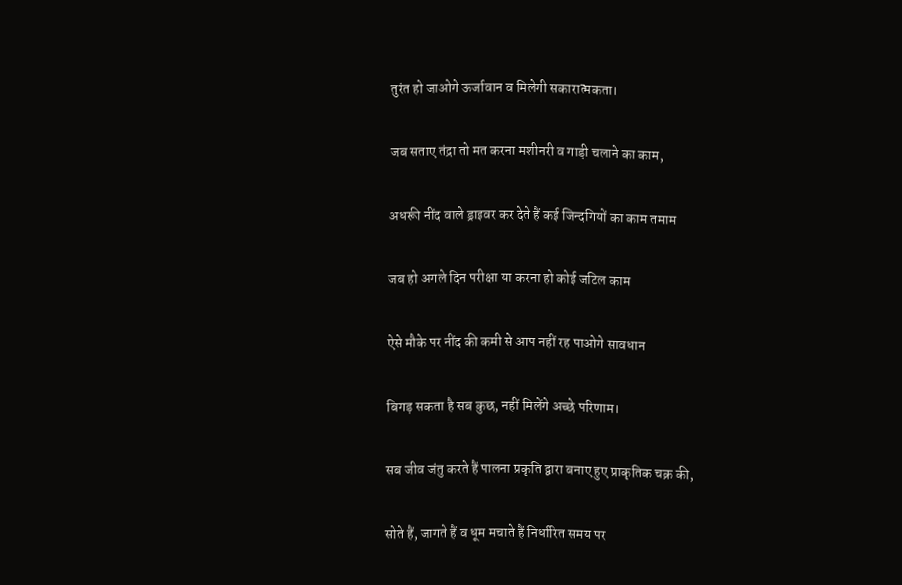तुरंत हो जाओगे ऊर्जावान व मिलेगी सकारात्मकता।

जब सताए तंद्रा तो मत करना मशीनरी व गाड़ी चलाने का काम,

अधरूी नींद वाले ड्राइवर कर देते हैं कई जिन्दगियों का काम तमाम

जब हो अगले दिन परीक्षा या करना हो कोई जटिल काम

ऐसे मौके पर नींद की कमी से आप नहीं रह पाओगे सावधान

बिगड़ सकता है सब कुछ, नहीं मिलेंगे अच्छे परिणाम।

सब जीव जंतु करते हैं पालना प्रकृति द्वारा बनाए हुए प्राकृतिक चक्र की,

सोते हैं, जागते हैं व धूम मचाते हैं निर्धारित समय पर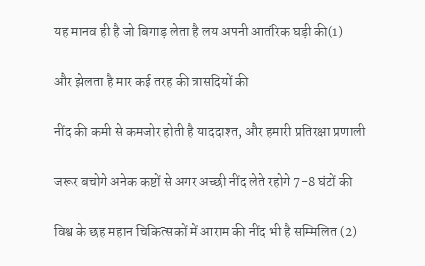यह मानव ही है जो बिगाड़ लेता है लय अपनी आतंरिक घड़ी की(1)

और झेलता है मार कई तरह की त्रासदियों की

नींद की कमी से कमजोर होती है याददाश्त, और हमारी प्रतिरक्षा प्रणाली

जरूर बचोगे अनेक कष्टों से अगर अच्छी नींद लेते रहोगे 7-8 घंटों की

विश्व के छह महान चिकित्सकों में आराम की नींद भी है सम्मिलित (2)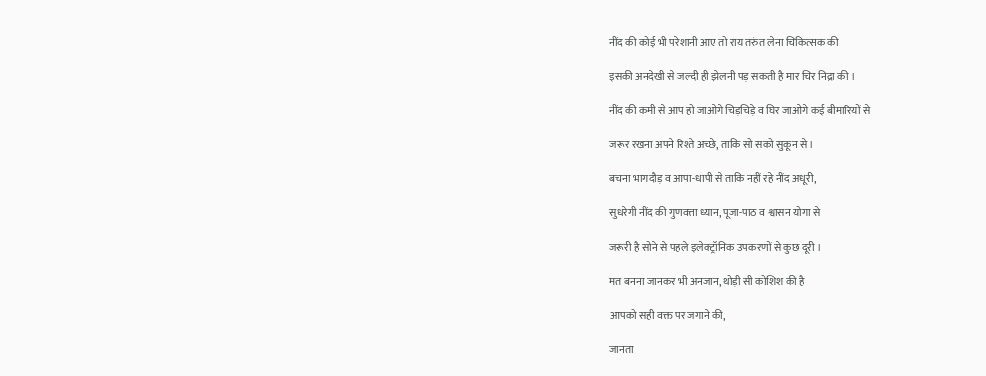नींद की कोई भी परेशानी आए तो राय तरुंत लेना चिकित्सक की

इसकी अनदेखी से जल्दी ही झेलनी पड़ सकती है मार चिर निद्रा की ।

नींद की कमी से आप हो जाओगे चिड़चिड़े व घिर जाओगे कई बीमारियों से

जरूर रखना अपने रिश्ते अच्छे, ताकि सो सको सुकून से।

बचना भागदौड़ व आपा-धापी से ताकि नहीं रहे नींद अधूरी,

सुधरेगी नींद की गुणवत्ता ध्यान, पूजा-पाठ व श्वासन योगा से

जरूरी है सोने से पहले इलेक्ट्रॉनिक उपकरणों से कुछ दूरी ।

मत बनना जानकर भी अनजान, थोड़ी सी कोशिश की है

आपको सही वक्त पर जगाने की,

जानता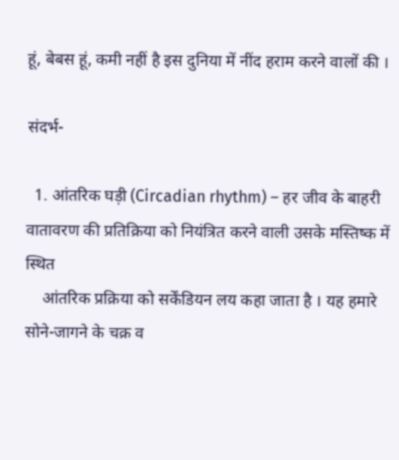हूं, बेबस हूं, कमी नहीं है इस दुनिया में नींद हराम करने वालों की ।

संदर्भ-

  1. आंतरिक घड़ी (Circadian rhythm) – हर जीव के बाहरी वातावरण की प्रतिक्रिया को नियंत्रित करने वाली उसके मस्तिष्क में स्थित
    आंतरिक प्रक्रिया को सर्केंडियन लय कहा जाता है । यह हमारे सोने-जागने के चक्र व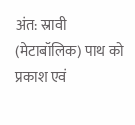अंत: स्रावी (मेटाबॉलिक) पाथ को प्रकाश एवं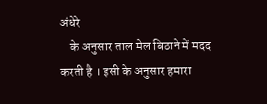अंधेरे
    के अनुसार ताल मेल बिठाने में मदद करती है । इसी के अनुसार हमारा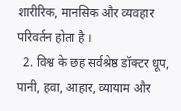शारीरिक, मानसिक और व्यवहार परिवर्तन होता है ।
  2. विश्व के छह सर्वश्रेष्ठ डॉक्टर धूप, पानी, हवा, आहार, व्यायाम और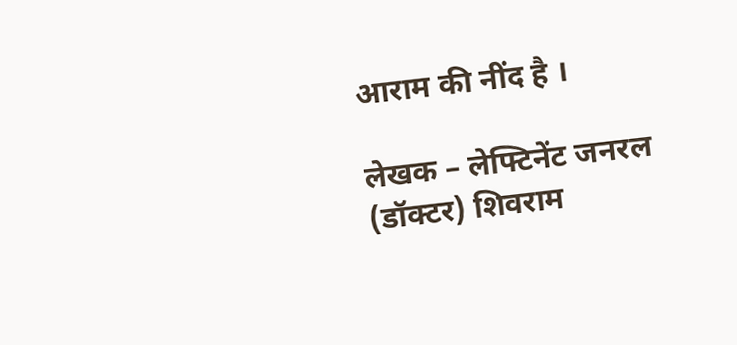आराम की नींद है ।

लेखक – लेफ्टिनेंट जनरल (डॉक्टर) शिवराम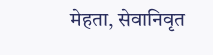मेहता, सेवानिवृत